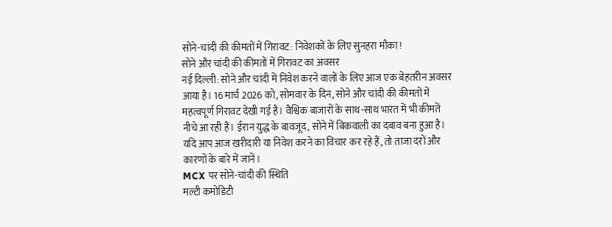सोने-चांदी की कीमतों में गिरावट: निवेशकों के लिए सुनहरा मौका!
सोने और चांदी की कीमतों में गिरावट का अवसर
नई दिल्ली: सोने और चांदी में निवेश करने वालों के लिए आज एक बेहतरीन अवसर आया है। 16 मार्च 2026 को, सोमवार के दिन, सोने और चांदी की कीमतों में महत्वपूर्ण गिरावट देखी गई है। वैश्विक बाजारों के साथ-साथ भारत में भी कीमतें नीचे आ रही हैं। ईरान युद्ध के बावजूद, सोने में बिकवाली का दबाव बना हुआ है। यदि आप आज खरीदारी या निवेश करने का विचार कर रहे हैं, तो ताजा दरों और कारणों के बारे में जानें।
MCX पर सोने-चांदी की स्थिति
मल्टी कमोडिटी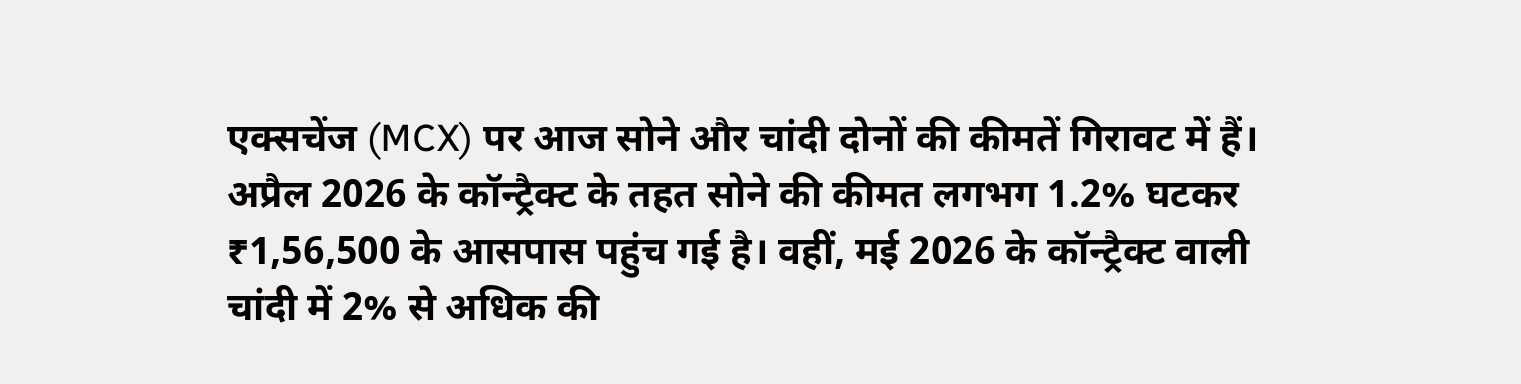एक्सचेंज (MCX) पर आज सोने और चांदी दोनों की कीमतें गिरावट में हैं। अप्रैल 2026 के कॉन्ट्रैक्ट के तहत सोने की कीमत लगभग 1.2% घटकर ₹1,56,500 के आसपास पहुंच गई है। वहीं, मई 2026 के कॉन्ट्रैक्ट वाली चांदी में 2% से अधिक की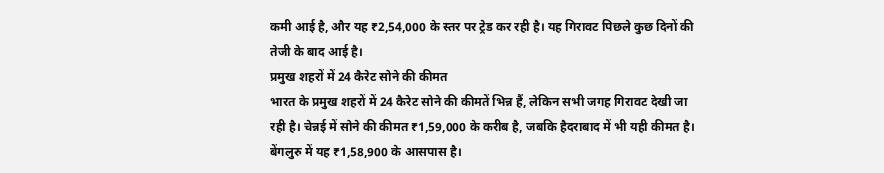कमी आई है, और यह ₹2,54,000 के स्तर पर ट्रेड कर रही है। यह गिरावट पिछले कुछ दिनों की तेजी के बाद आई है।
प्रमुख शहरों में 24 कैरेट सोने की कीमत
भारत के प्रमुख शहरों में 24 कैरेट सोने की कीमतें भिन्न हैं, लेकिन सभी जगह गिरावट देखी जा रही है। चेन्नई में सोने की कीमत ₹1,59,000 के करीब है, जबकि हैदराबाद में भी यही कीमत है। बेंगलुरु में यह ₹1,58,900 के आसपास है।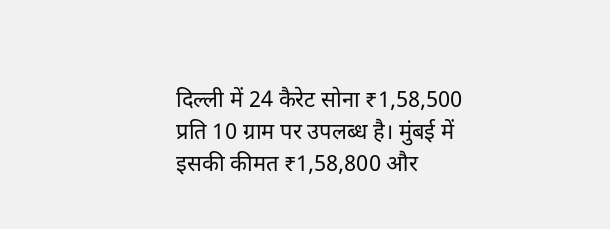दिल्ली में 24 कैरेट सोना ₹1,58,500 प्रति 10 ग्राम पर उपलब्ध है। मुंबई में इसकी कीमत ₹1,58,800 और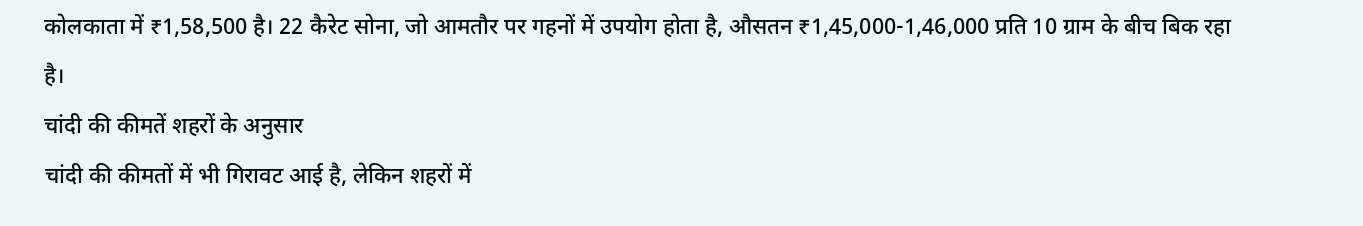कोलकाता में ₹1,58,500 है। 22 कैरेट सोना, जो आमतौर पर गहनों में उपयोग होता है, औसतन ₹1,45,000-1,46,000 प्रति 10 ग्राम के बीच बिक रहा है।
चांदी की कीमतें शहरों के अनुसार
चांदी की कीमतों में भी गिरावट आई है, लेकिन शहरों में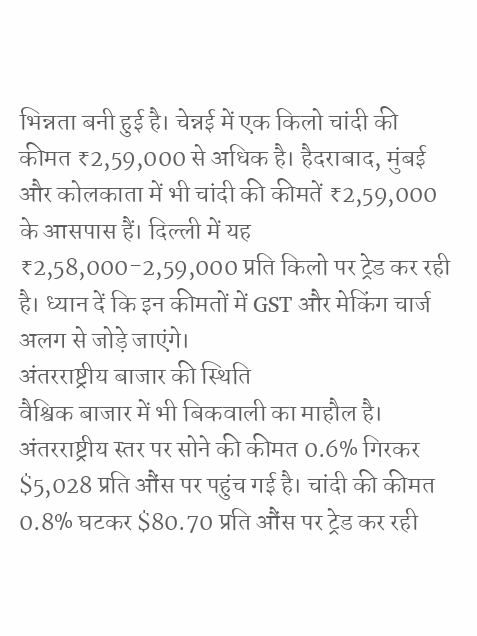भिन्नता बनी हुई है। चेन्नई में एक किलो चांदी की कीमत ₹2,59,000 से अधिक है। हैदराबाद, मुंबई और कोलकाता में भी चांदी की कीमतें ₹2,59,000 के आसपास हैं। दिल्ली में यह ₹2,58,000-2,59,000 प्रति किलो पर ट्रेड कर रही है। ध्यान दें कि इन कीमतों में GST और मेकिंग चार्ज अलग से जोड़े जाएंगे।
अंतरराष्ट्रीय बाजार की स्थिति
वैश्विक बाजार में भी बिकवाली का माहौल है। अंतरराष्ट्रीय स्तर पर सोने की कीमत 0.6% गिरकर $5,028 प्रति औंस पर पहुंच गई है। चांदी की कीमत 0.8% घटकर $80.70 प्रति औंस पर ट्रेड कर रही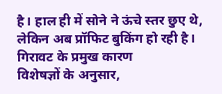है। हाल ही में सोने ने ऊंचे स्तर छुए थे, लेकिन अब प्रॉफिट बुकिंग हो रही है।
गिरावट के प्रमुख कारण
विशेषज्ञों के अनुसार,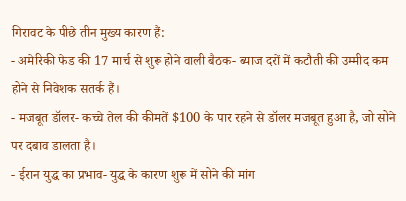गिरावट के पीछे तीन मुख्य कारण हैं:
- अमेरिकी फेड की 17 मार्च से शुरू होने वाली बैठक- ब्याज दरों में कटौती की उम्मीद कम होने से निवेशक सतर्क हैं।
- मजबूत डॉलर- कच्चे तेल की कीमतें $100 के पार रहने से डॉलर मजबूत हुआ है, जो सोने पर दबाव डालता है।
- ईरान युद्ध का प्रभाव- युद्ध के कारण शुरू में सोने की मांग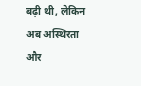बढ़ी थी, लेकिन अब अस्थिरता और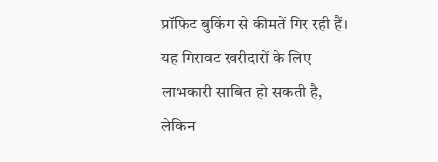प्रॉफिट बुकिंग से कीमतें गिर रही हैं।
यह गिरावट खरीदारों के लिए लाभकारी साबित हो सकती है, लेकिन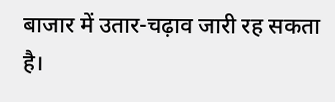बाजार में उतार-चढ़ाव जारी रह सकता है।